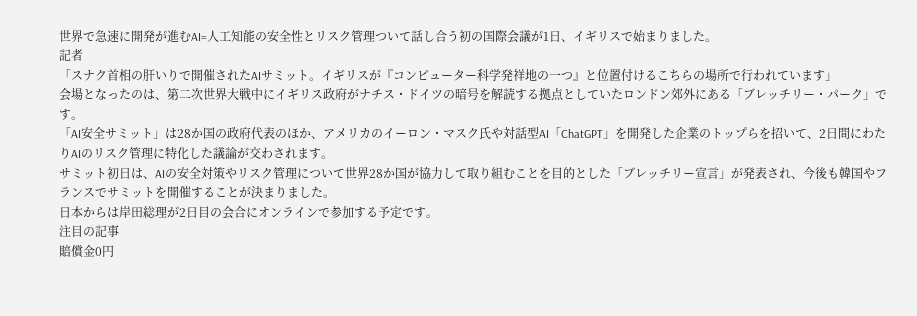世界で急速に開発が進むAI=人工知能の安全性とリスク管理ついて話し合う初の国際会議が1日、イギリスで始まりました。
記者
「スナク首相の肝いりで開催されたAIサミット。イギリスが『コンピューター科学発祥地の一つ』と位置付けるこちらの場所で行われています」
会場となったのは、第二次世界大戦中にイギリス政府がナチス・ドイツの暗号を解読する拠点としていたロンドン郊外にある「ブレッチリー・パーク」です。
「AI安全サミット」は28か国の政府代表のほか、アメリカのイーロン・マスク氏や対話型AI「ChatGPT」を開発した企業のトップらを招いて、2日間にわたりAIのリスク管理に特化した議論が交わされます。
サミット初日は、AIの安全対策やリスク管理について世界28か国が協力して取り組むことを目的とした「ブレッチリー宣言」が発表され、今後も韓国やフランスでサミットを開催することが決まりました。
日本からは岸田総理が2日目の会合にオンラインで参加する予定です。
注目の記事
賠償金0円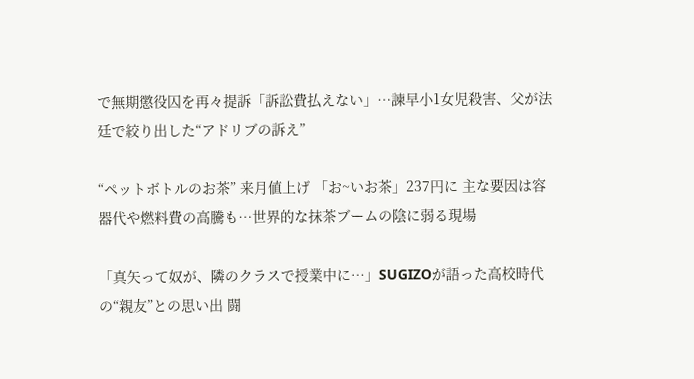で無期懲役囚を再々提訴「訴訟費払えない」…諫早小1女児殺害、父が法廷で絞り出した“アドリブの訴え”

“ペットボトルのお茶” 来月値上げ 「お~いお茶」237円に 主な要因は容器代や燃料費の高騰も…世界的な抹茶ブームの陰に弱る現場

「真矢って奴が、隣のクラスで授業中に…」SUGIZOが語った高校時代の“親友”との思い出 闘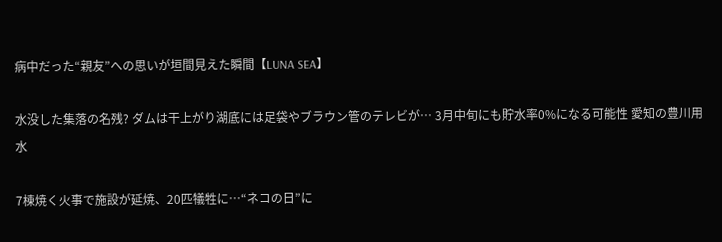病中だった“親友”への思いが垣間見えた瞬間【LUNA SEA】

水没した集落の名残? ダムは干上がり湖底には足袋やブラウン管のテレビが… 3月中旬にも貯水率0%になる可能性 愛知の豊川用水

7棟焼く火事で施設が延焼、20匹犠牲に…“ネコの日”に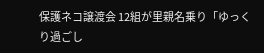保護ネコ譲渡会 12組が里親名乗り「ゆっくり過ごし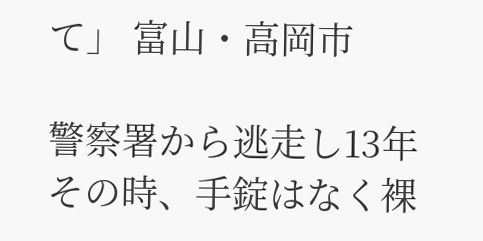て」 富山・高岡市

警察署から逃走し13年 その時、手錠はなく裸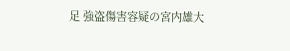足 強盗傷害容疑の宮内雄大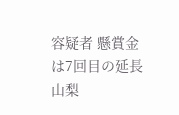容疑者 懸賞金は7回目の延長 山梨